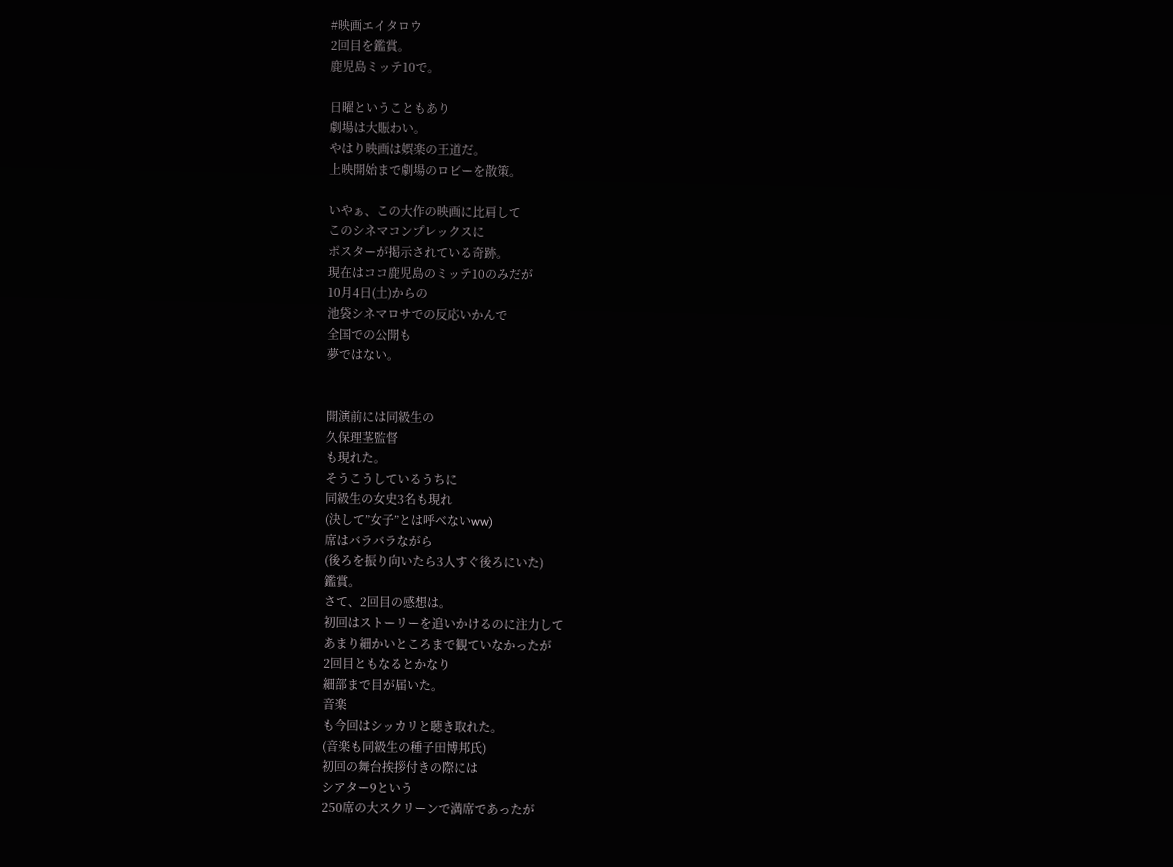#映画エイタロウ
2回目を鑑賞。
鹿児島ミッテ10で。

日曜ということもあり
劇場は大賑わい。
やはり映画は娯楽の王道だ。
上映開始まで劇場のロビーを散策。

いやぁ、この大作の映画に比肩して
このシネマコンプレックスに
ポスターが掲示されている奇跡。
現在はココ鹿児島のミッテ10のみだが
10月4日(土)からの
池袋シネマロサでの反応いかんで
全国での公開も
夢ではない。


開演前には同級生の
久保理茎監督
も現れた。
そうこうしているうちに
同級生の女史3名も現れ
(決して”女子”とは呼べないww)
席はバラバラながら
(後ろを振り向いたら3人すぐ後ろにいた)
鑑賞。
さて、2回目の感想は。
初回はストーリーを追いかけるのに注力して
あまり細かいところまで観ていなかったが
2回目ともなるとかなり
細部まで目が届いた。
音楽
も今回はシッカリと聴き取れた。
(音楽も同級生の種子田博邦氏)
初回の舞台挨拶付きの際には
シアター9という
250席の大スクリーンで満席であったが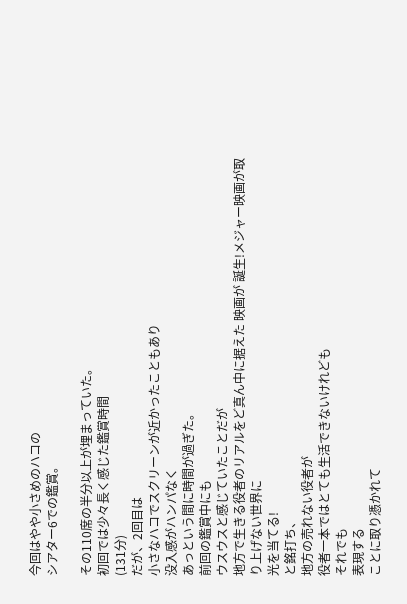今回はやや小さめのハコの
シアター6での鑑賞。

その110席の半分以上が埋まっていた。
初回では少々長く感じた鑑賞時間
(131分)
だが、2回目は
小さなハコでスクリーンが近かったこともあり
没入感がハンパなく
あっという間に時間が過ぎた。
前回の鑑賞中にも
ウスウスと感じていたことだが
地方で生きる役者のリアルをど真ん中に据えた 映画が 誕生!メジャー映画が取り上げない世界に
光を当てる!
と銘打ち、
地方の売れない役者が
役者一本ではとても生活できないけれども
それでも
表現する
ことに取り憑かれて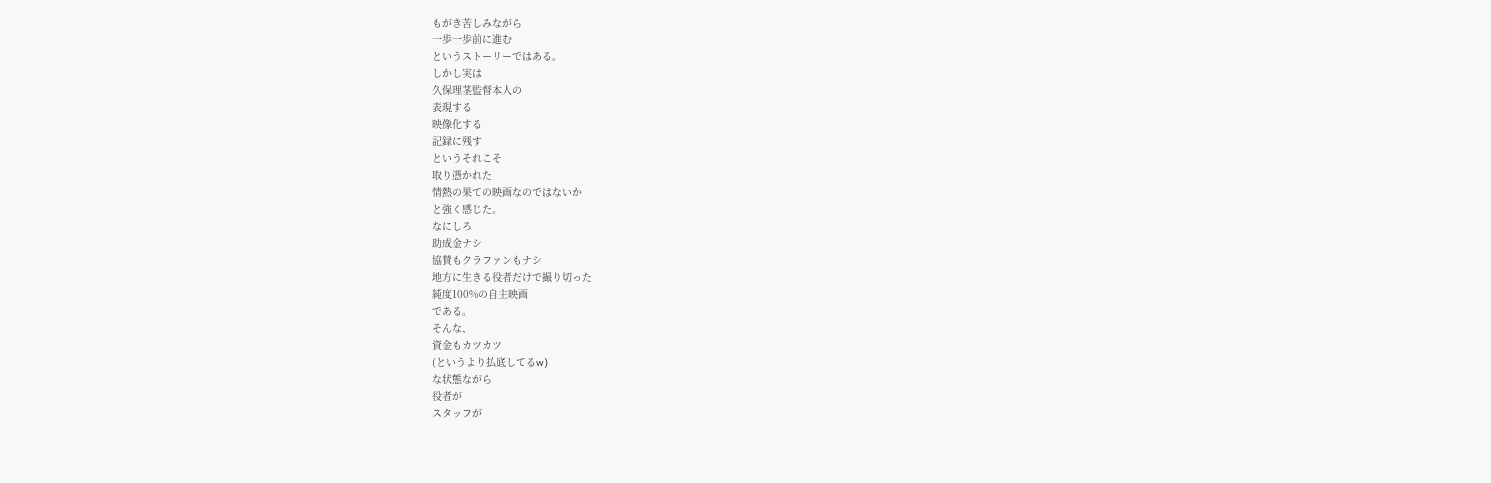もがき苦しみながら
一歩一歩前に進む
というストーリーではある。
しかし実は
久保理茎監督本人の
表現する
映像化する
記録に残す
というそれこそ
取り憑かれた
情熱の果ての映画なのではないか
と強く感じた。
なにしろ
助成金ナシ
協賛もクラファンもナシ
地方に生きる役者だけで撮り切った
純度100%の自主映画
である。
そんな、
資金もカツカツ
(というより払底してるw)
な状態ながら
役者が
スタッフが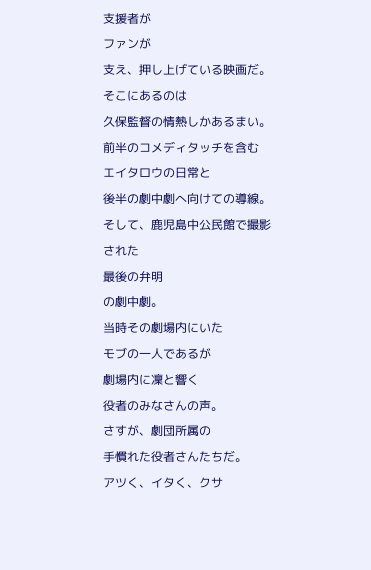支援者が
ファンが
支え、押し上げている映画だ。
そこにあるのは
久保監督の情熱しかあるまい。
前半のコメディタッチを含む
エイタロウの日常と
後半の劇中劇へ向けての導線。
そして、鹿児島中公民館で撮影された
最後の弁明
の劇中劇。
当時その劇場内にいた
モブの一人であるが
劇場内に凜と響く
役者のみなさんの声。
さすが、劇団所属の
手慣れた役者さんたちだ。
アツく、イタく、クサ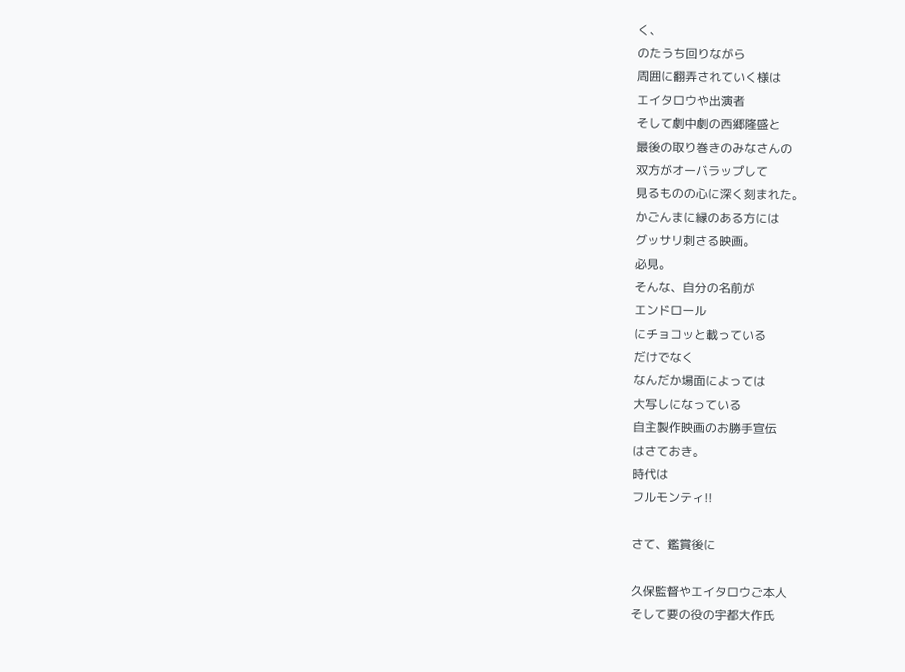く、
のたうち回りながら
周囲に翻弄されていく様は
エイタロウや出演者
そして劇中劇の西郷隆盛と
最後の取り巻きのみなさんの
双方がオーバラップして
見るものの心に深く刻まれた。
かごんまに縁のある方には
グッサリ刺さる映画。
必見。
そんな、自分の名前が
エンドロール
にチョコッと載っている
だけでなく
なんだか場面によっては
大写しになっている
自主製作映画のお勝手宣伝
はさておき。
時代は
フルモンティ!!

さて、鑑賞後に

久保監督やエイタロウご本人
そして要の役の宇都大作氏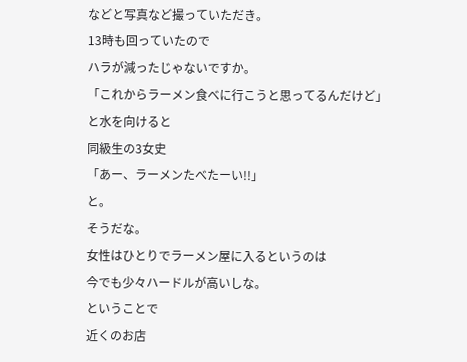などと写真など撮っていただき。
13時も回っていたので
ハラが減ったじゃないですか。
「これからラーメン食べに行こうと思ってるんだけど」
と水を向けると
同級生の3女史
「あー、ラーメンたべたーい!!」
と。
そうだな。
女性はひとりでラーメン屋に入るというのは
今でも少々ハードルが高いしな。
ということで
近くのお店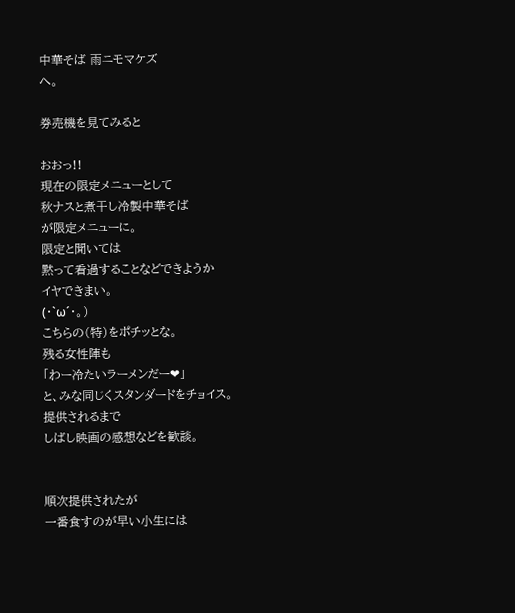中華そば 雨ニモマケズ
へ。

券売機を見てみると

おおっ!!
現在の限定メニューとして
秋ナスと煮干し冷製中華そば
が限定メニューに。
限定と聞いては
黙って看過することなどできようか
イヤできまい。
(・`ω´・。)
こちらの(特)をポチッとな。
残る女性陣も
「わー冷たいラーメンだー❤」
と、みな同じくスタンダードをチョイス。
提供されるまで
しばし映画の感想などを歓談。


順次提供されたが
一番食すのが早い小生には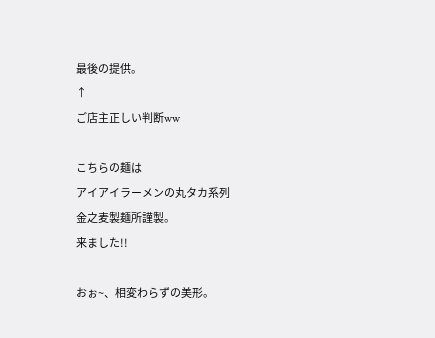最後の提供。
↑
ご店主正しい判断ww

こちらの麺は
アイアイラーメンの丸タカ系列
金之麦製麺所謹製。
来ました!!

おぉ~、相変わらずの美形。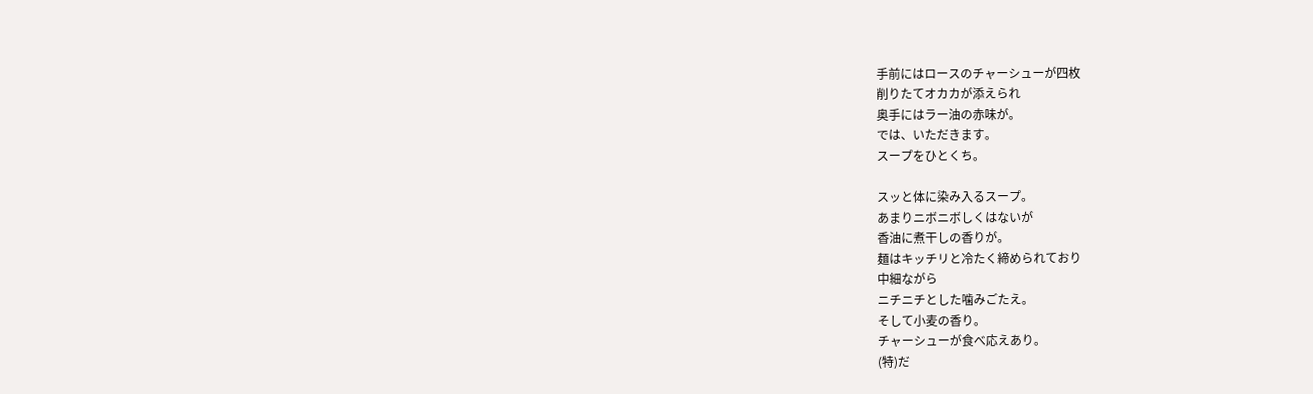手前にはロースのチャーシューが四枚
削りたてオカカが添えられ
奥手にはラー油の赤味が。
では、いただきます。
スープをひとくち。

スッと体に染み入るスープ。
あまりニボニボしくはないが
香油に煮干しの香りが。
麺はキッチリと冷たく締められており
中細ながら
ニチニチとした噛みごたえ。
そして小麦の香り。
チャーシューが食べ応えあり。
(特)だ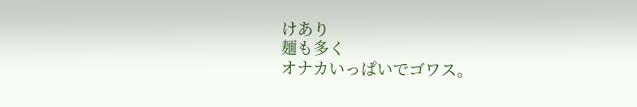けあり
麺も多く
オナカいっぱいでゴワス。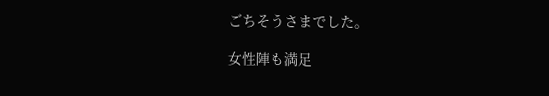ごちそうさまでした。

女性陣も満足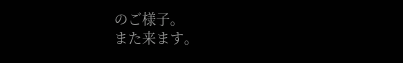のご様子。
また来ます。